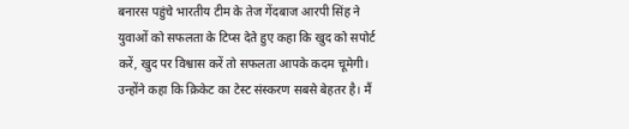बनारस पहुंचे भारतीय टीम के तेज गेंदबाज आरपी सिंह ने युवाओं को सफलता के टिप्स देते हुए कहा कि खुद को सपोर्ट करें, खुद पर विश्वास करें तो सफलता आपके कदम चूमेगी।
उन्होंने कहा कि क्रिकेट का टेस्ट संस्करण सबसे बेहतर है। मैं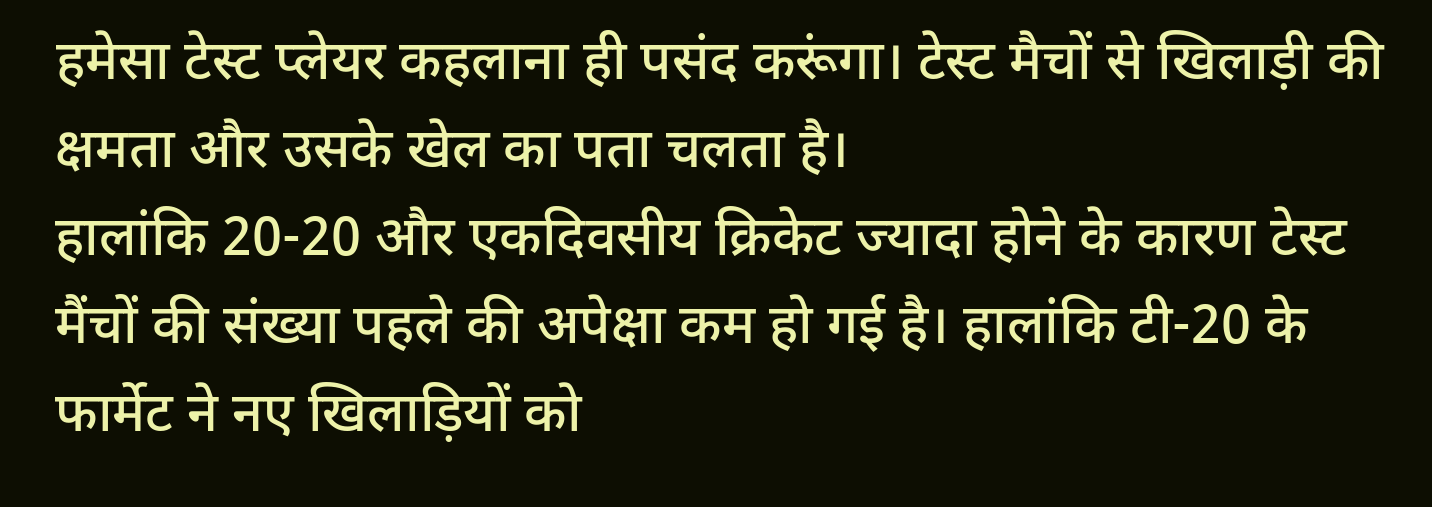हमेसा टेस्ट प्लेयर कहलाना ही पसंद करूंगा। टेस्ट मैचों से खिलाड़ी की क्षमता और उसके खेल का पता चलता है।
हालांकि 20-20 और एकदिवसीय क्रिकेट ज्यादा होने के कारण टेस्ट मैंचों की संख्या पहले की अपेक्षा कम हो गई है। हालांकि टी-20 के फार्मेट ने नए खिलाड़ियों को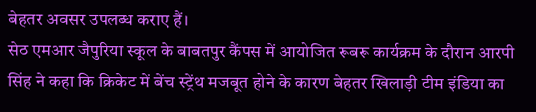बेहतर अवसर उपलब्ध कराए हैं।
सेठ एमआर जैपुरिया स्कूल के बाबतपुर कैंपस में आयोजित रूबरू कार्यक्रम के दौरान आरपी सिंह ने कहा कि क्रिकेट में बेंच स्ट्रेंथ मजबूत होने के कारण बेहतर खिलाड़ी टीम इंडिया का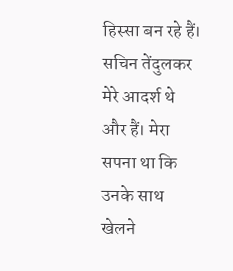हिस्सा बन रहे हैं। सचिन तेंदुलकर मेरे आदर्श थे और हैं। मेरा सपना था कि उनके साथ खेलने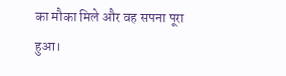का मौका मिले और वह सपना पूरा हुआ।